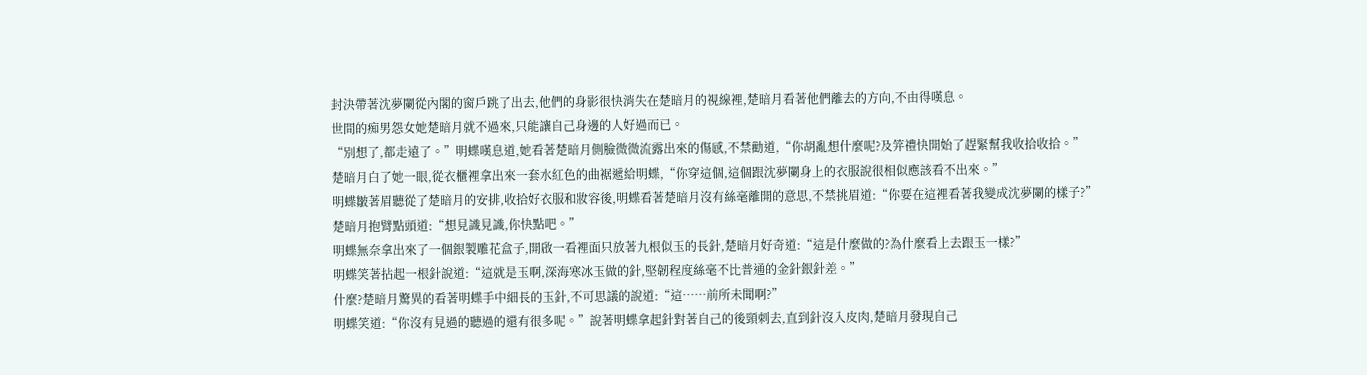封決帶著沈夢闌從內閣的窗戶跳了出去,他們的身影很快消失在楚暗月的視線裡,楚暗月看著他們離去的方向,不由得嘆息。
世間的痴男怨女她楚暗月就不過來,只能讓自己身邊的人好過而已。
“別想了,都走遠了。”明蝶嘆息道,她看著楚暗月側臉微微流露出來的傷感,不禁勸道,“你胡亂想什麼呢?及笄禮快開始了趕緊幫我收拾收拾。”
楚暗月白了她一眼,從衣櫃裡拿出來一套水紅色的曲裾遞給明蝶,“你穿這個,這個跟沈夢闌身上的衣服說很相似應該看不出來。”
明蝶皺著眉聽從了楚暗月的安排,收拾好衣服和妝容後,明蝶看著楚暗月沒有絲毫離開的意思,不禁挑眉道:“你要在這裡看著我變成沈夢闌的樣子?”
楚暗月抱臂點頭道:“想見識見識,你快點吧。”
明蝶無奈拿出來了一個銀製雕花盒子,開啟一看裡面只放著九根似玉的長針,楚暗月好奇道:“這是什麼做的?為什麼看上去跟玉一樣?”
明蝶笑著拈起一根針說道:“這就是玉啊,深海寒冰玉做的針,堅韌程度絲毫不比普通的金針銀針差。”
什麼?楚暗月驚異的看著明蝶手中細長的玉針,不可思議的說道:“這……前所未聞啊?”
明蝶笑道:“你沒有見過的聽過的還有很多呢。”說著明蝶拿起針對著自己的後頸刺去,直到針沒入皮肉,楚暗月發現自己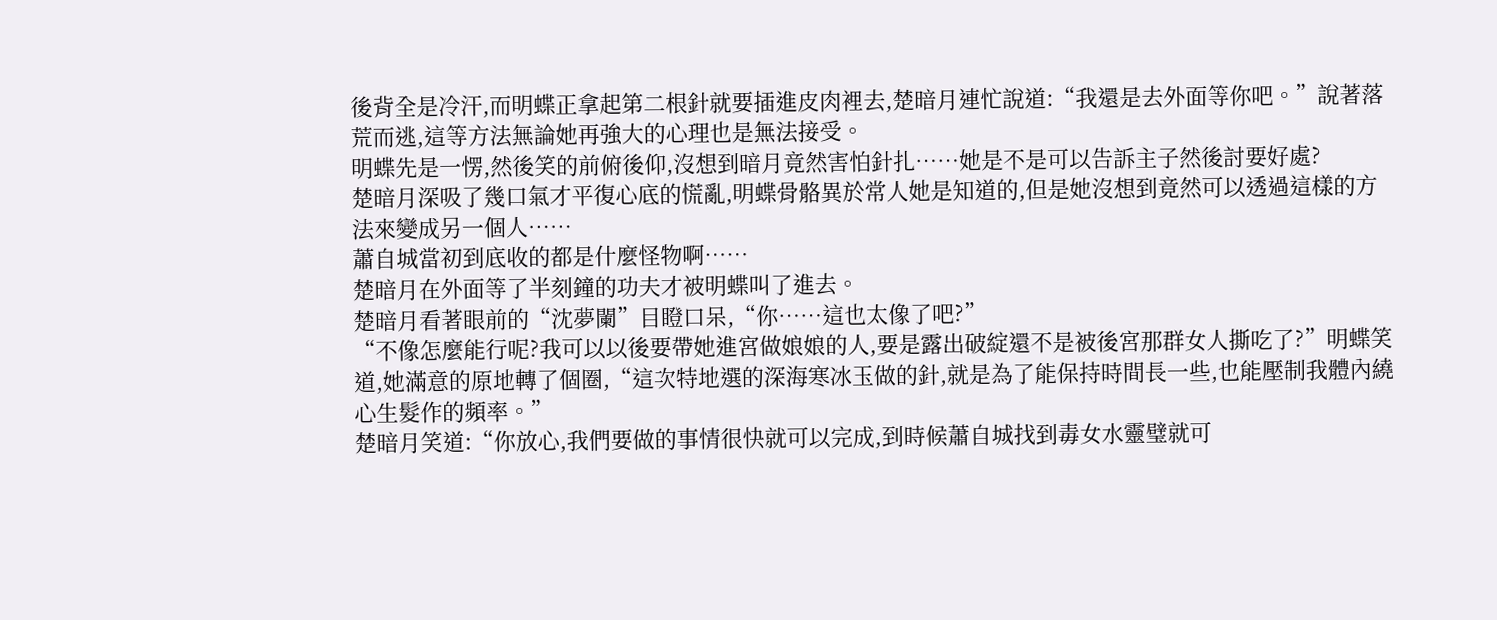後背全是冷汗,而明蝶正拿起第二根針就要插進皮肉裡去,楚暗月連忙說道:“我還是去外面等你吧。”說著落荒而逃,這等方法無論她再強大的心理也是無法接受。
明蝶先是一愣,然後笑的前俯後仰,沒想到暗月竟然害怕針扎……她是不是可以告訴主子然後討要好處?
楚暗月深吸了幾口氣才平復心底的慌亂,明蝶骨骼異於常人她是知道的,但是她沒想到竟然可以透過這樣的方法來變成另一個人……
蕭自城當初到底收的都是什麼怪物啊……
楚暗月在外面等了半刻鐘的功夫才被明蝶叫了進去。
楚暗月看著眼前的“沈夢闌”目瞪口呆,“你……這也太像了吧?”
“不像怎麼能行呢?我可以以後要帶她進宮做娘娘的人,要是露出破綻還不是被後宮那群女人撕吃了?”明蝶笑道,她滿意的原地轉了個圈,“這次特地選的深海寒冰玉做的針,就是為了能保持時間長一些,也能壓制我體內繞心生髮作的頻率。”
楚暗月笑道:“你放心,我們要做的事情很快就可以完成,到時候蕭自城找到毒女水靈璧就可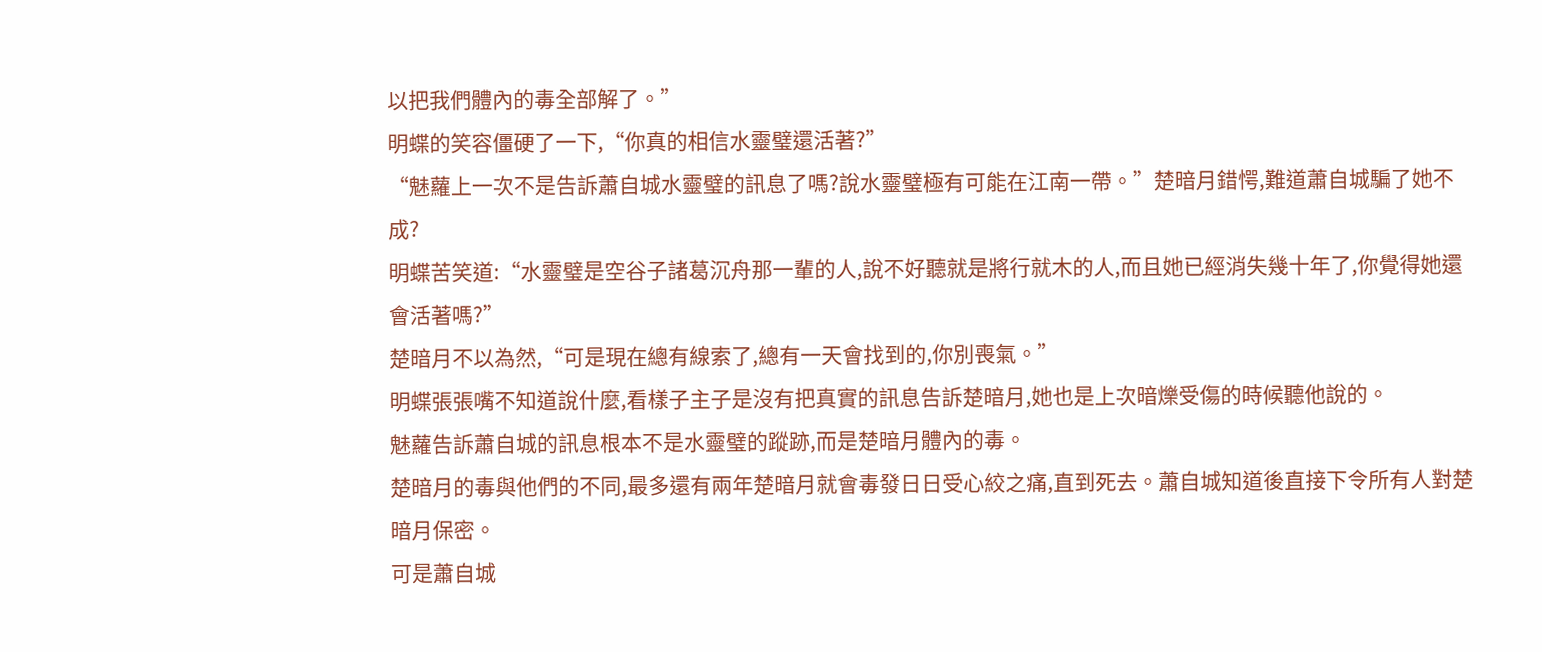以把我們體內的毒全部解了。”
明蝶的笑容僵硬了一下,“你真的相信水靈璧還活著?”
“魅蘿上一次不是告訴蕭自城水靈璧的訊息了嗎?說水靈璧極有可能在江南一帶。”楚暗月錯愕,難道蕭自城騙了她不成?
明蝶苦笑道:“水靈璧是空谷子諸葛沉舟那一輩的人,說不好聽就是將行就木的人,而且她已經消失幾十年了,你覺得她還會活著嗎?”
楚暗月不以為然,“可是現在總有線索了,總有一天會找到的,你別喪氣。”
明蝶張張嘴不知道說什麼,看樣子主子是沒有把真實的訊息告訴楚暗月,她也是上次暗爍受傷的時候聽他說的。
魅蘿告訴蕭自城的訊息根本不是水靈璧的蹤跡,而是楚暗月體內的毒。
楚暗月的毒與他們的不同,最多還有兩年楚暗月就會毒發日日受心絞之痛,直到死去。蕭自城知道後直接下令所有人對楚暗月保密。
可是蕭自城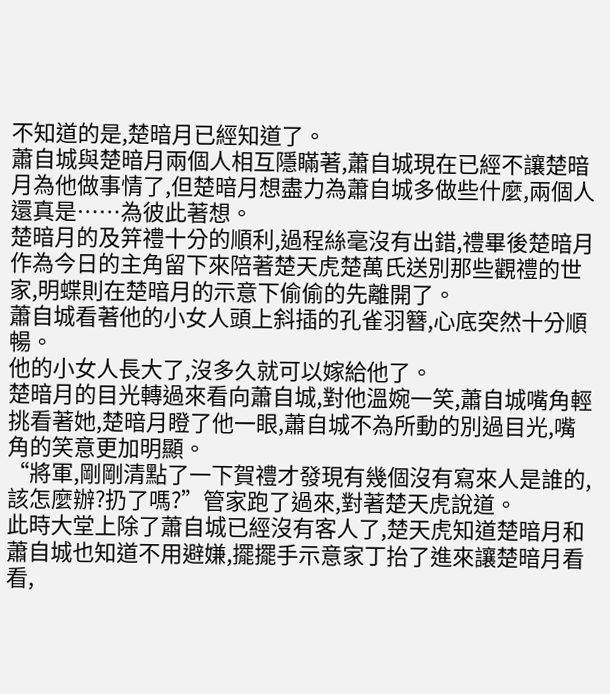不知道的是,楚暗月已經知道了。
蕭自城與楚暗月兩個人相互隱瞞著,蕭自城現在已經不讓楚暗月為他做事情了,但楚暗月想盡力為蕭自城多做些什麼,兩個人還真是……為彼此著想。
楚暗月的及笄禮十分的順利,過程絲毫沒有出錯,禮畢後楚暗月作為今日的主角留下來陪著楚天虎楚萬氏送別那些觀禮的世家,明蝶則在楚暗月的示意下偷偷的先離開了。
蕭自城看著他的小女人頭上斜插的孔雀羽簪,心底突然十分順暢。
他的小女人長大了,沒多久就可以嫁給他了。
楚暗月的目光轉過來看向蕭自城,對他溫婉一笑,蕭自城嘴角輕挑看著她,楚暗月瞪了他一眼,蕭自城不為所動的別過目光,嘴角的笑意更加明顯。
“將軍,剛剛清點了一下賀禮才發現有幾個沒有寫來人是誰的,該怎麼辦?扔了嗎?”管家跑了過來,對著楚天虎說道。
此時大堂上除了蕭自城已經沒有客人了,楚天虎知道楚暗月和蕭自城也知道不用避嫌,擺擺手示意家丁抬了進來讓楚暗月看看,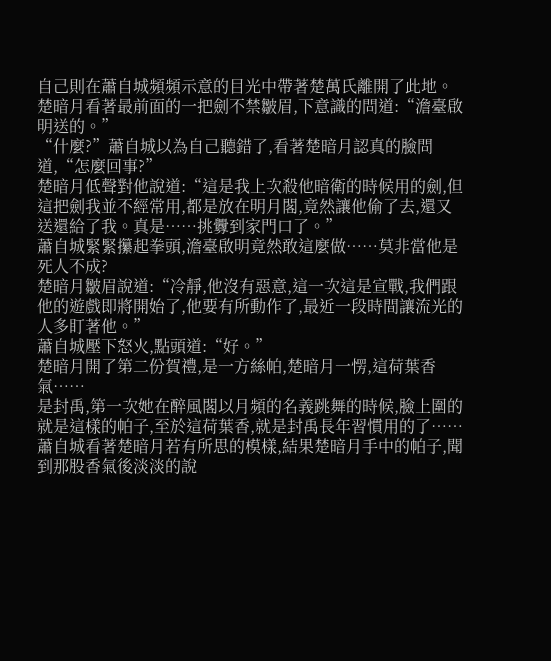自己則在蕭自城頻頻示意的目光中帶著楚萬氏離開了此地。
楚暗月看著最前面的一把劍不禁皺眉,下意識的問道:“澹臺啟明送的。”
“什麼?”蕭自城以為自己聽錯了,看著楚暗月認真的臉問道,“怎麼回事?”
楚暗月低聲對他說道:“這是我上次殺他暗衛的時候用的劍,但這把劍我並不經常用,都是放在明月閣,竟然讓他偷了去,還又送還給了我。真是……挑釁到家門口了。”
蕭自城緊緊攥起拳頭,澹臺啟明竟然敢這麼做……莫非當他是死人不成?
楚暗月皺眉說道:“冷靜,他沒有惡意,這一次這是宣戰,我們跟他的遊戲即將開始了,他要有所動作了,最近一段時間讓流光的人多盯著他。”
蕭自城壓下怒火,點頭道:“好。”
楚暗月開了第二份賀禮,是一方絲帕,楚暗月一愣,這荷葉香氣……
是封禹,第一次她在醉風閣以月頻的名義跳舞的時候,臉上圍的就是這樣的帕子,至於這荷葉香,就是封禹長年習慣用的了……
蕭自城看著楚暗月若有所思的模樣,結果楚暗月手中的帕子,聞到那股香氣後淡淡的說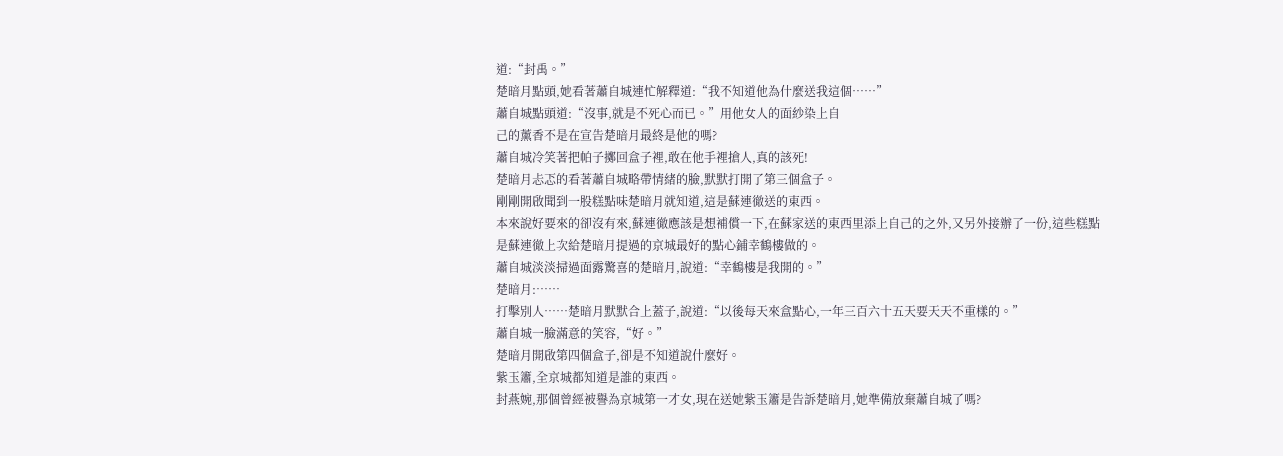道:“封禹。”
楚暗月點頭,她看著蕭自城連忙解釋道:“我不知道他為什麼送我這個……”
蕭自城點頭道:“沒事,就是不死心而已。”用他女人的面紗染上自
己的薰香不是在宣告楚暗月最終是他的嗎?
蕭自城冷笑著把帕子擲回盒子裡,敢在他手裡搶人,真的該死!
楚暗月忐忑的看著蕭自城略帶情緒的臉,默默打開了第三個盒子。
剛剛開啟聞到一股糕點味楚暗月就知道,這是蘇連徹送的東西。
本來說好要來的卻沒有來,蘇連徹應該是想補償一下,在蘇家送的東西里添上自己的之外,又另外接辦了一份,這些糕點是蘇連徹上次給楚暗月提過的京城最好的點心鋪幸鶴樓做的。
蕭自城淡淡掃過面露驚喜的楚暗月,說道:“幸鶴樓是我開的。”
楚暗月:……
打擊別人……楚暗月默默合上蓋子,說道:“以後每天來盒點心,一年三百六十五天要天天不重樣的。”
蕭自城一臉滿意的笑容,“好。”
楚暗月開啟第四個盒子,卻是不知道說什麼好。
紫玉簫,全京城都知道是誰的東西。
封燕婉,那個曾經被譽為京城第一才女,現在送她紫玉簫是告訴楚暗月,她準備放棄蕭自城了嗎?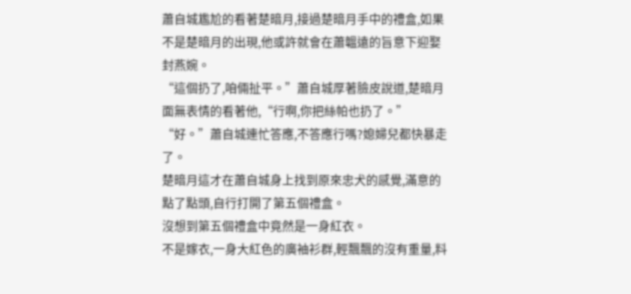蕭自城尷尬的看著楚暗月,接過楚暗月手中的禮盒,如果不是楚暗月的出現,他或許就會在蕭韞遠的旨意下迎娶封燕婉。
“這個扔了,咱倆扯平。”蕭自城厚著臉皮說道,楚暗月面無表情的看著他,“行啊,你把絲帕也扔了。”
“好。”蕭自城連忙答應,不答應行嗎?媳婦兒都快暴走了。
楚暗月這才在蕭自城身上找到原來忠犬的感覺,滿意的點了點頭,自行打開了第五個禮盒。
沒想到第五個禮盒中竟然是一身紅衣。
不是嫁衣,一身大紅色的廣袖衫群,輕飄飄的沒有重量,料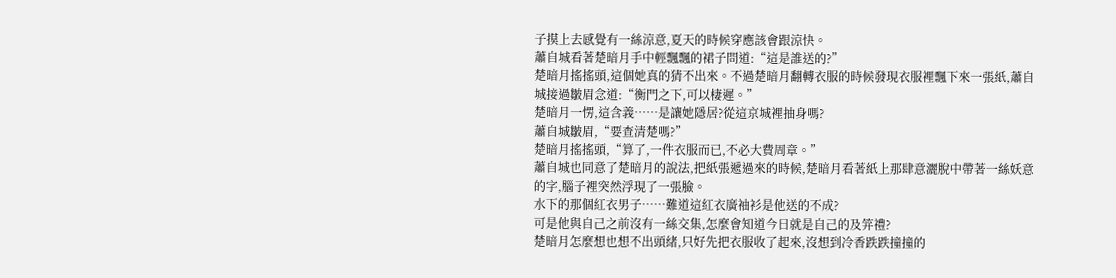子摸上去感覺有一絲涼意,夏天的時候穿應該會跟涼快。
蕭自城看著楚暗月手中輕飄飄的裙子問道:“這是誰送的?”
楚暗月搖搖頭,這個她真的猜不出來。不過楚暗月翻轉衣服的時候發現衣服裡飄下來一張紙,蕭自城接過皺眉念道:“衡門之下,可以棲遲。”
楚暗月一愣,這含義……是讓她隱居?從這京城裡抽身嗎?
蕭自城皺眉,“要查清楚嗎?”
楚暗月搖搖頭,“算了,一件衣服而已,不必大費周章。”
蕭自城也同意了楚暗月的說法,把紙張遞過來的時候,楚暗月看著紙上那肆意灑脫中帶著一絲妖意的字,腦子裡突然浮現了一張臉。
水下的那個紅衣男子……難道這紅衣廣袖衫是他送的不成?
可是他與自己之前沒有一絲交集,怎麼會知道今日就是自己的及笄禮?
楚暗月怎麼想也想不出頭緒,只好先把衣服收了起來,沒想到冷香跌跌撞撞的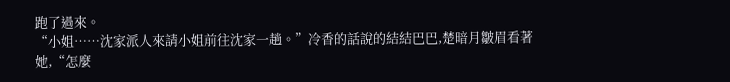跑了過來。
“小姐……沈家派人來請小姐前往沈家一趟。”冷香的話說的結結巴巴,楚暗月皺眉看著她,“怎麼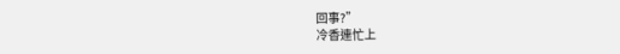回事?”
冷香連忙上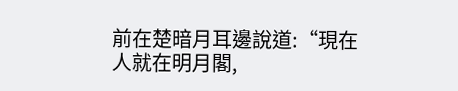前在楚暗月耳邊說道:“現在人就在明月閣,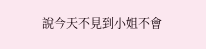說今天不見到小姐不會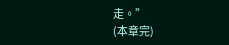走。”
(本章完)